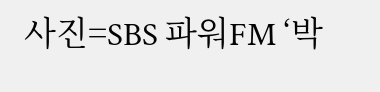사진=SBS 파워FM ‘박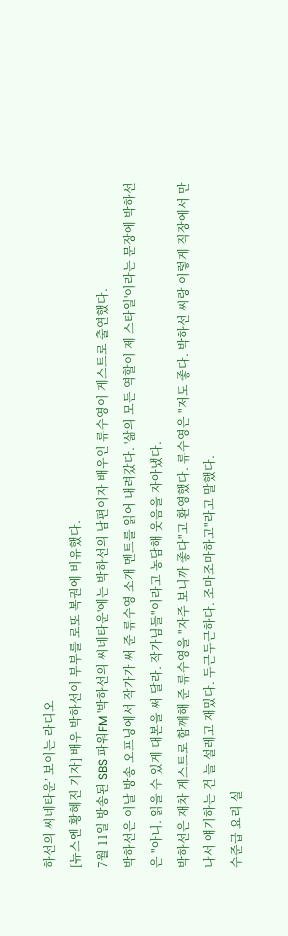하선의 씨네타운’ 보이는 라디오
[뉴스엔 황혜진 기자] 배우 박하선이 부부를 로또 복권에 비유했다.
7월 11일 방송된 SBS 파워FM '박하선의 씨네타운'에는 박하선의 남편이자 배우인 류수영이 게스트로 출연했다.
박하선은 이날 방송 오프닝에서 작가가 써 준 류수영 소개 멘트를 읽어 내려갔다. '삶의 모든 역할이 제 스타일'이라는 문장에 박하선은 "아니. 읽을 수 있게 대본을 써 달라. 작가님들"이라고 농담해 웃음을 자아냈다.
박하선은 재차 게스트로 함께해 준 류수영을 "자주 보니까 좋다"고 환영했다. 류수영은 "저도 좋다. 박하선 씨랑 이렇게 직장에서 만나서 얘기하는 건 늘 설레고 재밌다. 두근두근하다. 조마조마하고"라고 말했다.
수준급 요리 실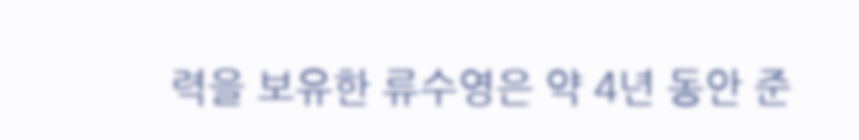력을 보유한 류수영은 약 4년 동안 준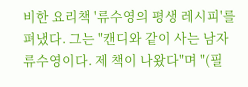비한 요리책 '류수영의 평생 레시피'를 펴냈다. 그는 "캔디와 같이 사는 남자 류수영이다. 제 책이 나왔다"며 "(필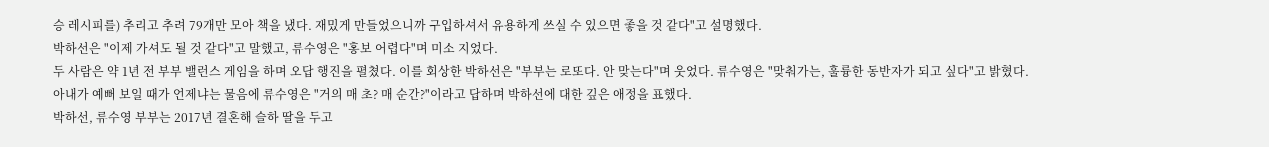승 레시피를) 추리고 추려 79개만 모아 책을 냈다. 재밌게 만들었으니까 구입하셔서 유용하게 쓰실 수 있으면 좋을 것 같다"고 설명했다.
박하선은 "이제 가셔도 될 것 같다"고 말했고, 류수영은 "홍보 어렵다"며 미소 지었다.
두 사람은 약 1년 전 부부 밸런스 게임을 하며 오답 행진을 펼쳤다. 이를 회상한 박하선은 "부부는 로또다. 안 맞는다"며 웃었다. 류수영은 "맞춰가는, 훌륭한 동반자가 되고 싶다"고 밝혔다.
아내가 예뻐 보일 때가 언제냐는 물음에 류수영은 "거의 매 초? 매 순간?"이라고 답하며 박하선에 대한 깊은 애정을 표했다.
박하선, 류수영 부부는 2017년 결혼해 슬하 딸을 두고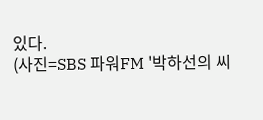있다.
(사진=SBS 파워FM '박하선의 씨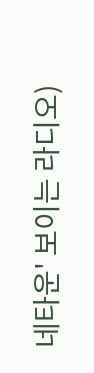네타운' 보이는 라디오)